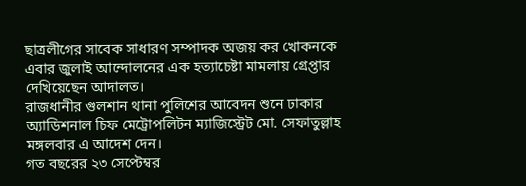ছাত্রলীগের সাবেক সাধারণ সম্পাদক অজয় কর খোকনকে এবার জুলাই আন্দোলনের এক হত্যাচেষ্টা মামলায় গ্রেপ্তার দেখিয়েছেন আদালত।
রাজধানীর গুলশান থানা পুলিশের আবেদন শুনে ঢাকার অ্যাডিশনাল চিফ মেট্রোপলিটন ম্যাজিস্ট্রেট মো. সেফাতুল্লাহ মঙ্গলবার এ আদেশ দেন।
গত বছরের ২৩ সেপ্টেম্বর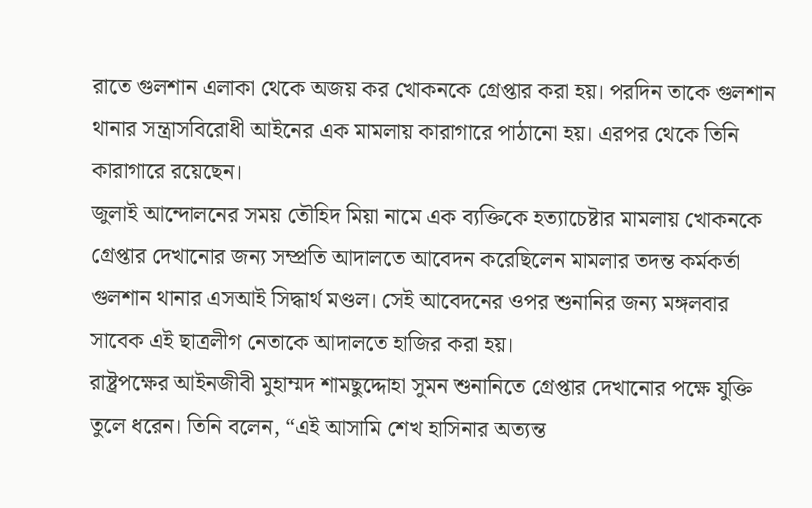রাতে গুলশান এলাকা থেকে অজয় কর খোকনকে গ্রেপ্তার করা হয়। পরদিন তাকে গুলশান থানার সন্ত্রাসবিরোধী আইনের এক মামলায় কারাগারে পাঠানো হয়। এরপর থেকে তিনি কারাগারে রয়েছেন।
জুলাই আন্দোলনের সময় তৌহিদ মিয়া নামে এক ব্যক্তিকে হত্যাচেষ্টার মামলায় খোকনকে গ্রেপ্তার দেখানোর জন্য সম্প্রতি আদালতে আবেদন করেছিলেন মামলার তদন্ত কর্মকর্তা গুলশান থানার এসআই সিদ্ধার্থ মণ্ডল। সেই আবেদনের ওপর শুনানির জন্য মঙ্গলবার সাবেক এই ছাত্রলীগ নেতাকে আদালতে হাজির করা হয়।
রাষ্ট্রপক্ষের আইনজীবী মুহাম্মদ শামছুদ্দোহা সুমন শুনানিতে গ্রেপ্তার দেখানোর পক্ষে যুক্তি তুলে ধরেন। তিনি বলেন, “এই আসামি শেখ হাসিনার অত্যন্ত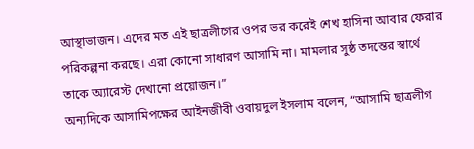আস্থাভাজন। এদের মত এই ছাত্রলীগের ওপর ভর করেই শেখ হাসিনা আবার ফেরার পরিকল্পনা করছে। এরা কোনো সাধারণ আসামি না। মামলার সুষ্ঠ তদন্তের স্বার্থে তাকে অ্যারেস্ট দেখানো প্রয়োজন।”
অন্যদিকে আসামিপক্ষের আইনজীবী ওবায়দুল ইসলাম বলেন, “আসামি ছাত্রলীগ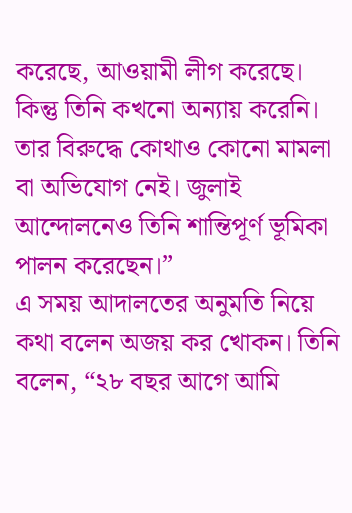করেছে, আওয়ামী লীগ করেছে। কিন্তু তিনি কখনো অন্যায় করেনি। তার বিরুদ্ধে কোথাও কোনো মামলা বা অভিযোগ নেই। জুলাই আন্দোলনেও তিনি শান্তিপূর্ণ ভূমিকা পালন করেছেন।”
এ সময় আদালতের অনুমতি নিয়ে কথা বলেন অজয় কর খোকন। তিনি বলেন, “২৮ বছর আগে আমি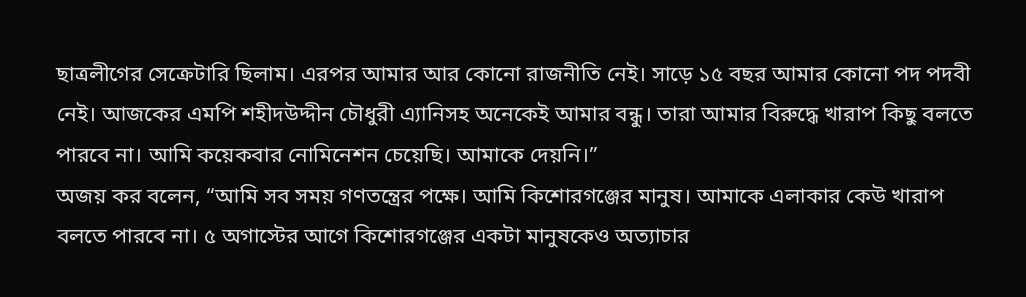ছাত্রলীগের সেক্রেটারি ছিলাম। এরপর আমার আর কোনো রাজনীতি নেই। সাড়ে ১৫ বছর আমার কোনো পদ পদবী নেই। আজকের এমপি শহীদউদ্দীন চৌধুরী এ্যানিসহ অনেকেই আমার বন্ধু। তারা আমার বিরুদ্ধে খারাপ কিছু বলতে পারবে না। আমি কয়েকবার নোমিনেশন চেয়েছি। আমাকে দেয়নি।”
অজয় কর বলেন, “আমি সব সময় গণতন্ত্রের পক্ষে। আমি কিশোরগঞ্জের মানুষ। আমাকে এলাকার কেউ খারাপ বলতে পারবে না। ৫ অগাস্টের আগে কিশোরগঞ্জের একটা মানুষকেও অত্যাচার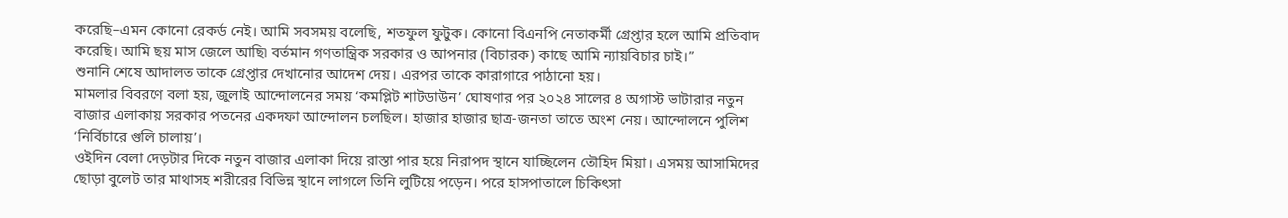করেছি–এমন কোনো রেকর্ড নেই। আমি সবসময় বলেছি, শতফুল ফুটুক। কোনো বিএনপি নেতাকর্মী গ্রেপ্তার হলে আমি প্রতিবাদ করেছি। আমি ছয় মাস জেলে আছি৷ বর্তমান গণতান্ত্রিক সরকার ও আপনার (বিচারক) কাছে আমি ন্যায়বিচার চাই।”
শুনানি শেষে আদালত তাকে গ্রেপ্তার দেখানোর আদেশ দেয়। এরপর তাকে কারাগারে পাঠানো হয়।
মামলার বিবরণে বলা হয়, জুলাই আন্দোলনের সময় ‘কমপ্লিট শাটডাউন’ ঘোষণার পর ২০২৪ সালের ৪ অগাস্ট ভাটারার নতুন বাজার এলাকায় সরকার পতনের একদফা আন্দোলন চলছিল। হাজার হাজার ছাত্র-জনতা তাতে অংশ নেয়। আন্দোলনে পুলিশ ‘নির্বিচারে গুলি চালায়’।
ওইদিন বেলা দেড়টার দিকে নতুন বাজার এলাকা দিয়ে রাস্তা পার হয়ে নিরাপদ স্থানে যাচ্ছিলেন তৌহিদ মিয়া। এসময় আসামিদের ছোড়া বুলেট তার মাথাসহ শরীরের বিভিন্ন স্থানে লাগলে তিনি লুটিয়ে পড়েন। পরে হাসপাতালে চিকিৎসা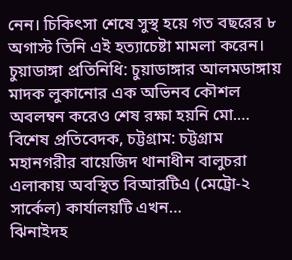নেন। চিকিৎসা শেষে সুস্থ হয়ে গত বছরের ৮ অগাস্ট তিনি এই হত্যাচেষ্টা মামলা করেন।
চুয়াডাঙ্গা প্রতিনিধি: চুয়াডাঙ্গার আলমডাঙ্গায় মাদক লুকানোর এক অভিনব কৌশল অবলম্বন করেও শেষ রক্ষা হয়নি মো.…
বিশেষ প্রতিবেদক, চট্টগ্রাম: চট্টগ্রাম মহানগরীর বায়েজিদ থানাধীন বালুচরা এলাকায় অবস্থিত বিআরটিএ (মেট্রো-২ সার্কেল) কার্যালয়টি এখন…
ঝিনাইদহ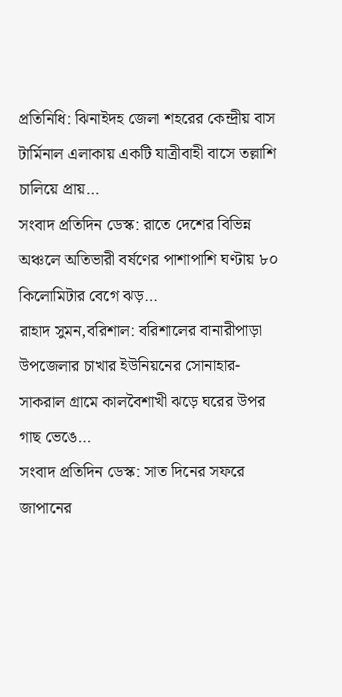প্রতিনিধি: ঝিনাইদহ জেলা শহরের কেন্দ্রীয় বাস টার্মিনাল এলাকায় একটি যাত্রীবাহী বাসে তল্লাশি চালিয়ে প্রায়…
সংবাদ প্রতিদিন ডেস্ক: রাতে দেশের বিভিন্ন অঞ্চলে অতিভারী বর্ষণের পাশাপাশি ঘণ্টায় ৮০ কিলোমিটার বেগে ঝড়…
রাহাদ সুমন,বরিশাল: বরিশালের বানারীপাড়া উপজেলার চাখার ইউনিয়নের সোনাহার-সাকরাল গ্রামে কালবৈশাখী ঝড়ে ঘরের উপর গাছ ভেঙে…
সংবাদ প্রতিদিন ডেস্ক: সাত দিনের সফরে জাপানের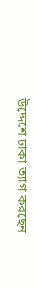উদ্দেশে ঢাকা ত্যাগ করছেন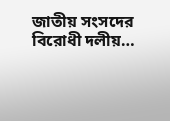জাতীয় সংসদের বিরোধী দলীয়…